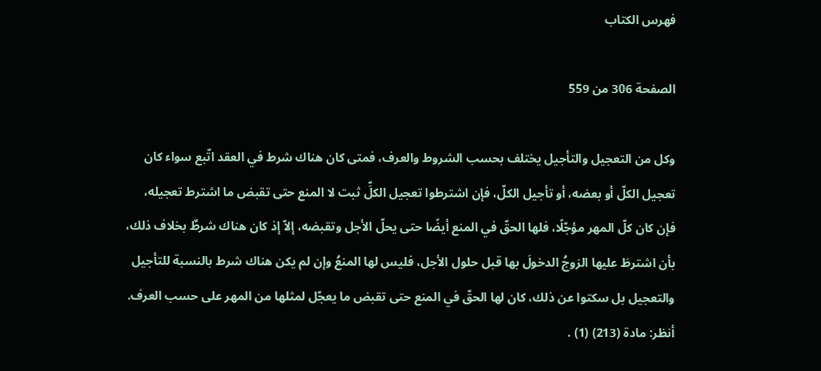فهرس الكتاب

الصفحة 306 من 559

وكل من التعجيل والتأجيل يختلف بحسب الشروط والعرف، فمتى كان هناك شرط في العقد اتّبع سواء كان تعجيل الكلّ أو بعضه، أو تأجيل الكلّ، فإن اشترطوا تعجيل الكلِّ ثبت لا المنع حتى تقبض ما اشترط تعجيله، فإن كان كلّ المهر مؤجّلًا، فلها الحقّ في المنع أيضًا حتى يحلّ الأجل وتقبضه، إلاّ إذ كان هناك شرطٌ بخلاف ذلك، بأن اشترطَ عليها الزوجُ الدخولَ بها قبل حلول الأجل، فليس لها المنعُ وإن لم يكن هناك شرط بالنسبة للتأجيل والتعجيل بل سكتوا عن ذلك، كان لها الحقّ في المنع حتى تقبض ما يعجّل لمثلها من المهر على حسب العرف. أنظر: مادة (213) (1) .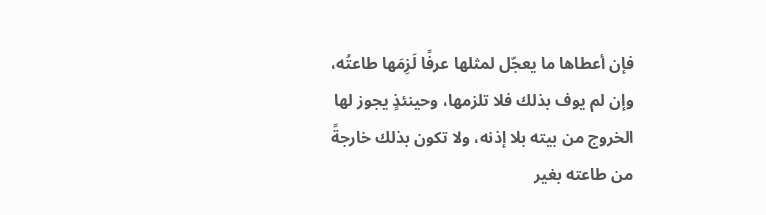فإن أعطاها ما يعجّل لمثلها عرفًا لَزِمَها طاعتُه، وإن لم يوف بذلك فلا تلزمها، وحينئذٍ يجوز لها الخروج من بيته بلا إذنه، ولا تكون بذلك خارجةً من طاعته بغير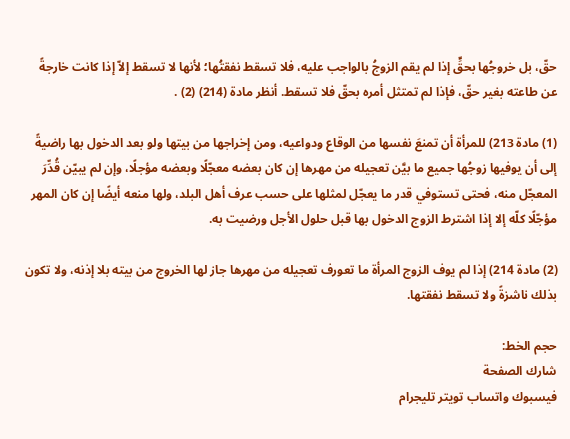حقّ، بل خروجُها بحقٍّ إذا لم يقم الزوجُ بالواجب عليه، فلا تسقط نفقتُها؛ لأنها لا تسقط إلاّ إذا كانت خارجةً عن طاعته بغير حقّ، فإذا لم تمتثل أمره بحقّ فلا تسقط. أنظر مادة (214) (2) .

(1) مادة 213) للمرأة أن تمنعَ نفسها من الوقاع ودواعيه، ومن إخراجها من بيتها ولو بعد الدخول بها راضيةً إلى أن يوفيها زوجُها جميع ما بيَّن تعجيله من مهرها إن كان بعضه معجّلًا وبعضه مؤجلًا، وإن لم يبيّن قُدِّرَ المعجّل منه، فحتى تستوفي قدر ما يعجّل لمثلها على حسب عرف أهل البلد، ولها منعه أيضًا إن كان المهر مؤجّلًا كلّه إلا إذا اشترط الزوج الدخول بها قبل حلول الأجل ورضيت به.

(2) مادة 214) إذا لم يوف الزوج المرأة ما تعورف تعجيله من مهرها جاز لها الخروج من بيته بلا إذنه، ولا تكون بذلك ناشزةً ولا تسقط نفقتها.

حجم الخط:
شارك الصفحة
فيسبوك واتساب تويتر تليجرام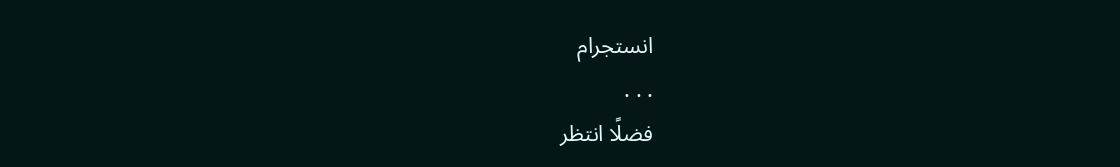انستجرام
. . .
فضلًا انتظر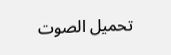تحميل الصوت